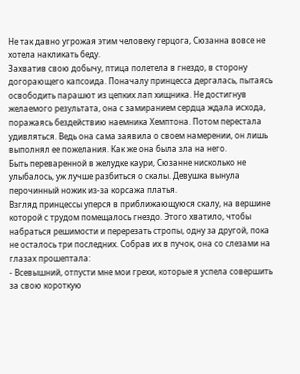Не так давно угрожая этим человеку герцога, Сюзанна вовсе не хотела накликать беду.
Захватив свою добычу, птица полетела в гнездо, в сторону догорающего капсоида. Поначалу принцесса дергалась, пытаясь освободить парашют из цепких лап хищника. Не достигнув желаемого результата, она с замиранием сердца ждала исхода, поражаясь бездействию наемника Хемптона. Потом перестала удивляться. Ведь она сама заявила о своем намерении, он лишь выполнял ее пожелания. Как же она была зла на него.
Быть переваренной в желудке каури, Сюзанне нисколько не улыбалось, уж лучше разбиться о скалы. Девушка вынула перочинный ножик из-за корсажа платья.
Взгляд принцессы уперся в приближающуюся скалу, на вершине которой с трудом помещалось гнездо. Этого хватило, чтобы набраться решимости и перерезать стропы, одну за другой, пока не осталось три последних. Собрав их в пучок, она со слезами на глазах прошептала:
- Всевышний, отпусти мне мои грехи, которые я успела совершить за свою короткую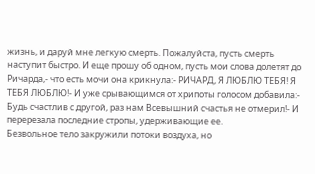жизнь, и даруй мне легкую смерть. Пожалуйста, пусть смерть наступит быстро. И еще прошу об одном, пусть мои слова долетят до Ричарда,- что есть мочи она крикнула:- РИЧАРД, Я ЛЮБЛЮ ТЕБЯ! Я ТЕБЯ ЛЮБЛЮ!- И уже срывающимся от хрипоты голосом добавила:- Будь счастлив с другой, раз нам Всевышний счастья не отмерил!- И перерезала последние стропы, удерживающие ее.
Безвольное тело закружили потоки воздуха, но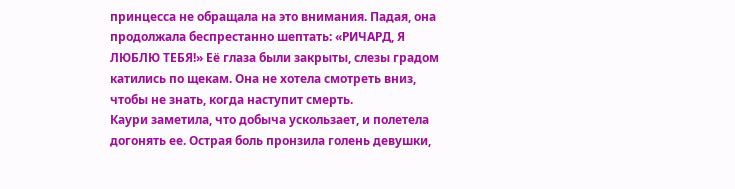принцесса не обращала на это внимания. Падая, она продолжала беспрестанно шептать: «РИЧАРД, Я ЛЮБЛЮ ТЕБЯ!» Её глаза были закрыты, слезы градом катились по щекам. Она не хотела смотреть вниз, чтобы не знать, когда наступит смерть.
Каури заметила, что добыча ускользает, и полетела догонять ее. Острая боль пронзила голень девушки,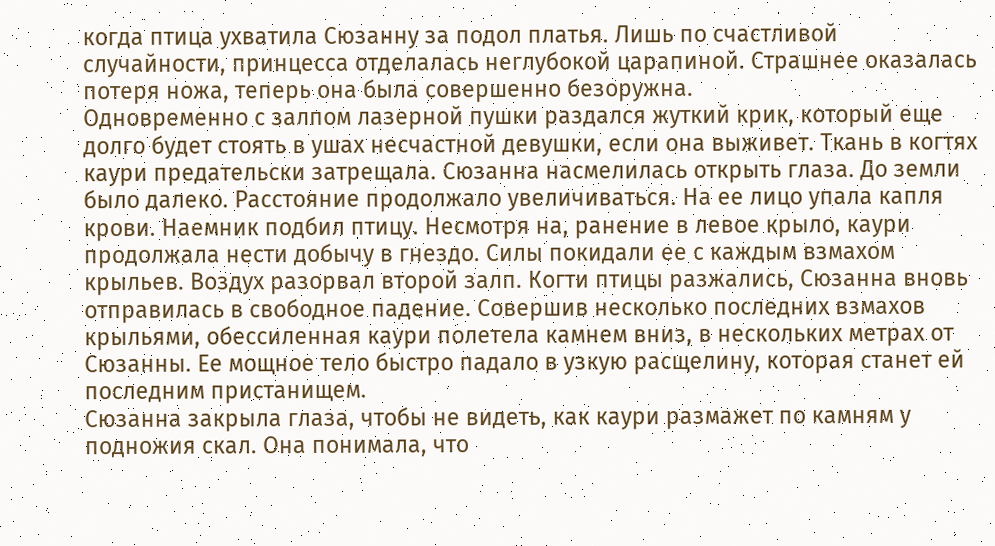когда птица ухватила Сюзанну за подол платья. Лишь по счастливой случайности, принцесса отделалась неглубокой царапиной. Страшнее оказалась потеря ножа, теперь она была совершенно безоружна.
Одновременно с залпом лазерной пушки раздался жуткий крик, который еще долго будет стоять в ушах несчастной девушки, если она выживет. Ткань в когтях каури предательски затрещала. Сюзанна насмелилась открыть глаза. До земли было далеко. Расстояние продолжало увеличиваться. На ее лицо упала капля крови. Наемник подбил птицу. Несмотря на, ранение в левое крыло, каури продолжала нести добычу в гнездо. Силы покидали ее с каждым взмахом крыльев. Воздух разорвал второй залп. Когти птицы разжались, Сюзанна вновь отправилась в свободное падение. Совершив несколько последних взмахов крыльями, обессиленная каури полетела камнем вниз, в нескольких метрах от Сюзанны. Ее мощное тело быстро падало в узкую расщелину, которая станет ей последним пристанищем.
Сюзанна закрыла глаза, чтобы не видеть, как каури размажет по камням у подножия скал. Она понимала, что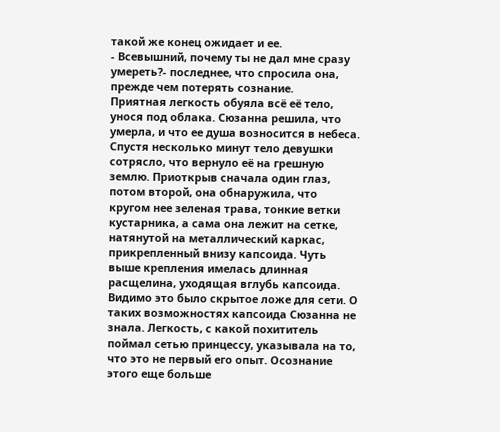такой же конец ожидает и ее.
- Всевышний, почему ты не дал мне сразу умереть?- последнее, что спросила она, прежде чем потерять сознание.
Приятная легкость обуяла всё её тело, унося под облака. Сюзанна решила, что умерла, и что ее душа возносится в небеса. Спустя несколько минут тело девушки сотрясло, что вернуло её на грешную землю. Приоткрыв сначала один глаз, потом второй, она обнаружила, что кругом нее зеленая трава, тонкие ветки кустарника, а сама она лежит на сетке, натянутой на металлический каркас, прикрепленный внизу капсоида. Чуть выше крепления имелась длинная расщелина, уходящая вглубь капсоида. Видимо это было скрытое ложе для сети. О таких возможностях капсоида Сюзанна не знала. Легкость, с какой похититель поймал сетью принцессу, указывала на то, что это не первый его опыт. Осознание этого еще больше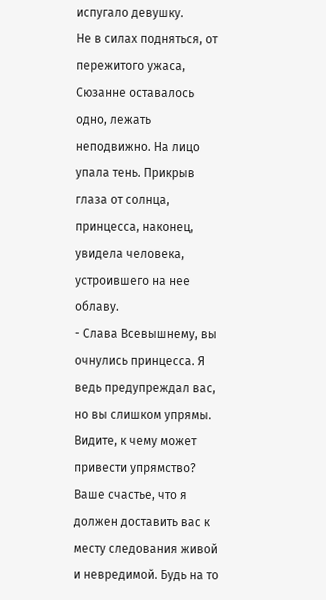испугало девушку.
Не в силах подняться, от пережитого ужаса, Сюзанне оставалось одно, лежать неподвижно. На лицо упала тень. Прикрыв глаза от солнца, принцесса, наконец, увидела человека, устроившего на нее облаву.
- Слава Всевышнему, вы очнулись принцесса. Я ведь предупреждал вас, но вы слишком упрямы. Видите, к чему может привести упрямство? Ваше счастье, что я должен доставить вас к месту следования живой и невредимой. Будь на то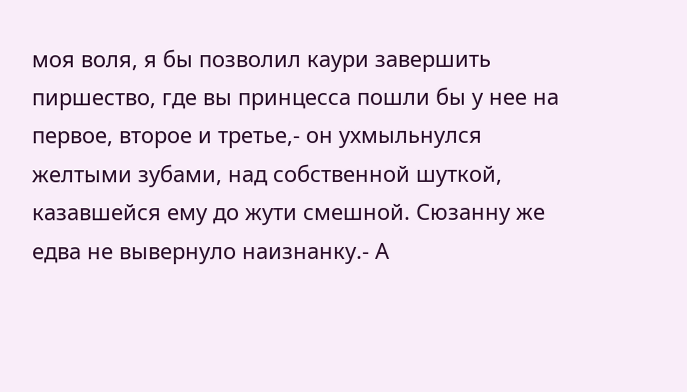моя воля, я бы позволил каури завершить пиршество, где вы принцесса пошли бы у нее на первое, второе и третье,- он ухмыльнулся желтыми зубами, над собственной шуткой, казавшейся ему до жути смешной. Сюзанну же едва не вывернуло наизнанку.- А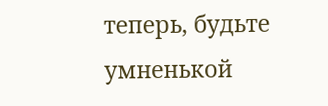теперь, будьте умненькой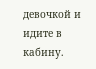девочкой и идите в кабину.